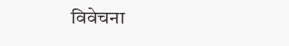विवेचना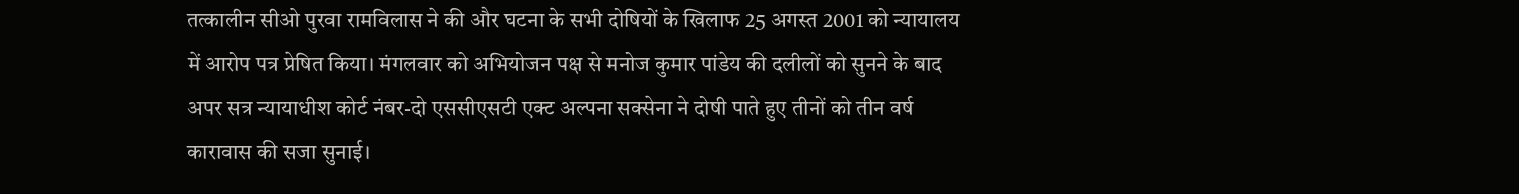तत्कालीन सीओ पुरवा रामविलास ने की और घटना के सभी दोषियों के खिलाफ 25 अगस्त 2001 को न्यायालय में आरोप पत्र प्रेषित किया। मंगलवार को अभियोजन पक्ष से मनोज कुमार पांडेय की दलीलों को सुनने के बाद अपर सत्र न्यायाधीश कोर्ट नंबर-दो एससीएसटी एक्ट अल्पना सक्सेना ने दोषी पाते हुए तीनों को तीन वर्ष कारावास की सजा सुनाई।